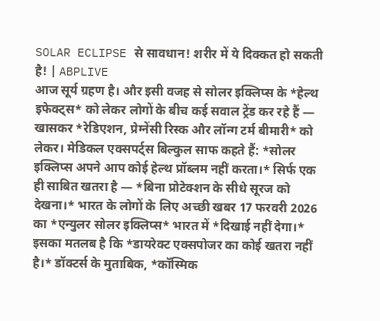SOLAR ECLIPSE से सावधान! शरीर में ये दिक्कत हो सकती है! | ABPLIVE
आज सूर्य ग्रहण है। और इसी वजह से सोलर इक्लिप्स के *हेल्थ इफेक्ट्स* को लेकर लोगों के बीच कई सवाल ट्रेंड कर रहे हैं — खासकर *रेडिएशन, प्रेग्नेंसी रिस्क और लॉन्ग टर्म बीमारी* को लेकर। मेडिकल एक्सपर्ट्स बिल्कुल साफ कहते हैं: *सोलर इक्लिप्स अपने आप कोई हेल्थ प्रॉब्लम नहीं करता।* सिर्फ एक ही साबित खतरा है — *बिना प्रोटेक्शन के सीधे सूरज को देखना।* भारत के लोगों के लिए अच्छी खबर 17 फरवरी 2026 का *एन्युलर सोलर इक्लिप्स* भारत में *दिखाई नहीं देगा।* इसका मतलब है कि *डायरेक्ट एक्सपोजर का कोई खतरा नहीं है।* डॉक्टर्स के मुताबिक, *कॉस्मिक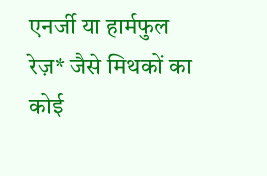एनर्जी या हार्मफुल रेज़* जैसे मिथकों का कोई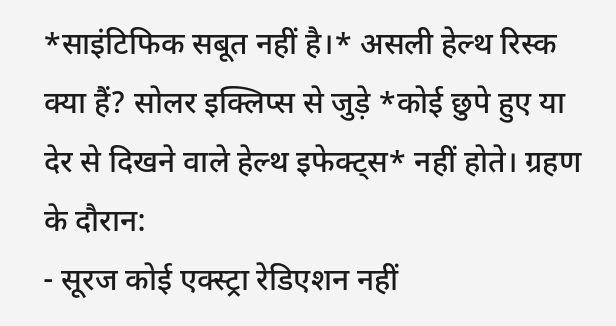*साइंटिफिक सबूत नहीं है।* असली हेल्थ रिस्क क्या हैं? सोलर इक्लिप्स से जुड़े *कोई छुपे हुए या देर से दिखने वाले हेल्थ इफेक्ट्स* नहीं होते। ग्रहण के दौरान:
- सूरज कोई एक्स्ट्रा रेडिएशन नहीं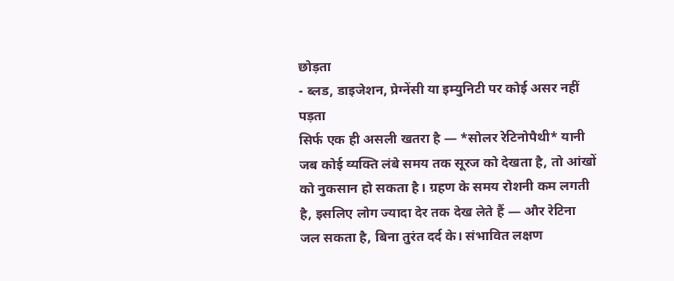छोड़ता
- ब्लड, डाइजेशन, प्रेग्नेंसी या इम्युनिटी पर कोई असर नहीं पड़ता
सिर्फ एक ही असली खतरा है — *सोलर रेटिनोपैथी* यानी जब कोई व्यक्ति लंबे समय तक सूरज को देखता है, तो आंखों को नुकसान हो सकता है। ग्रहण के समय रोशनी कम लगती है, इसलिए लोग ज्यादा देर तक देख लेते हैं — और रेटिना जल सकता है, बिना तुरंत दर्द के। संभावित लक्षण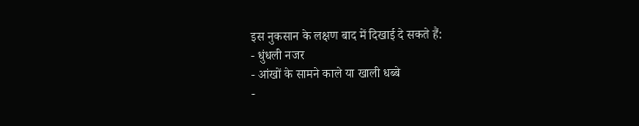इस नुकसान के लक्षण बाद में दिखाई दे सकते हैं:
- धुंधली नजर
- आंखों के सामने काले या खाली धब्बे
-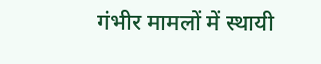गंभीर मामलों में स्थायी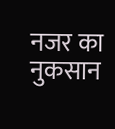नजर का नुकसान